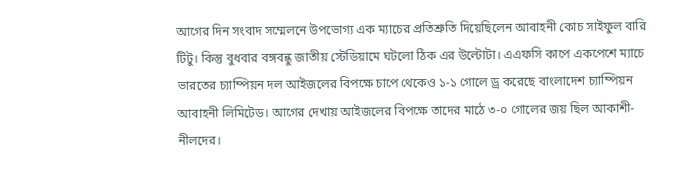আগের দিন সংবাদ সম্মেলনে উপভোগ্য এক ম্যাচের প্রতিশ্রুতি দিয়েছিলেন আবাহনী কোচ সাইফুল বারি টিটু। কিন্তু বুধবার বঙ্গবন্ধু জাতীয় স্টেডিয়ামে ঘটলো ঠিক এর উল্টোটা। এএফসি কাপে একপেশে ম্যাচে ভারতের চ্যাম্পিয়ন দল আইজলের বিপক্ষে চাপে থেকেও ১-১ গোলে ড্র করেছে বাংলাদেশ চ্যাম্পিয়ন আবাহনী লিমিটেড। আগের দেখায় আইজলের বিপক্ষে তাদের মাঠে ৩-০ গোলের জয় ছিল আকাশী-নীলদের।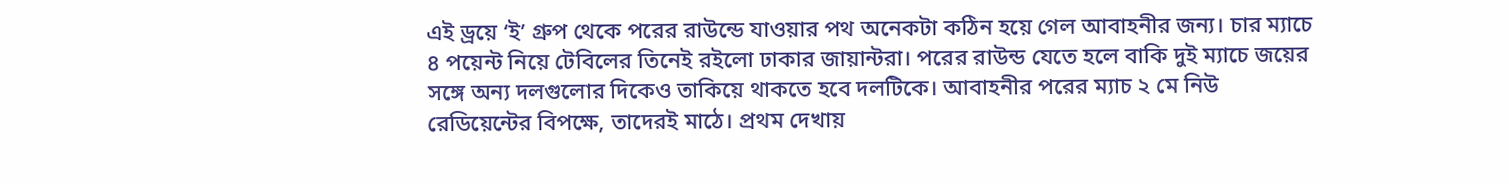এই ড্রয়ে ‘ই’ গ্রুপ থেকে পরের রাউন্ডে যাওয়ার পথ অনেকটা কঠিন হয়ে গেল আবাহনীর জন্য। চার ম্যাচে ৪ পয়েন্ট নিয়ে টেবিলের তিনেই রইলো ঢাকার জায়ান্টরা। পরের রাউন্ড যেতে হলে বাকি দুই ম্যাচে জয়ের সঙ্গে অন্য দলগুলোর দিকেও তাকিয়ে থাকতে হবে দলটিকে। আবাহনীর পরের ম্যাচ ২ মে নিউ রেডিয়েন্টের বিপক্ষে, তাদেরই মাঠে। প্রথম দেখায়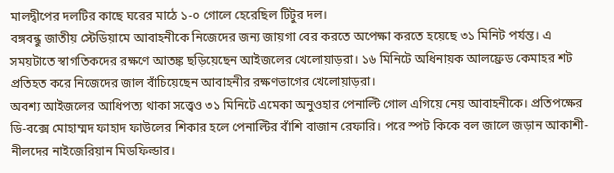মালদ্বীপের দলটির কাছে ঘরের মাঠে ১-০ গোলে হেরেছিল টিটুর দল।
বঙ্গবন্ধু জাতীয় স্টেডিয়ামে আবাহনীকে নিজেদের জন্য জায়গা বের করতে অপেক্ষা করতে হয়েছে ৩১ মিনিট পর্যন্ত। এ সময়টাতে স্বাগতিকদের রক্ষণে আতঙ্ক ছড়িয়েছেন আইজলের খেলোয়াড়রা। ১৬ মিনিটে অধিনায়ক আলফ্রেড কেমাহর শট প্রতিহত করে নিজেদের জাল বাঁচিয়েছেন আবাহনীর রক্ষণভাগের খেলোয়াড়রা।
অবশ্য আইজলের আধিপত্য থাকা সত্ত্বেও ৩১ মিনিটে এমেকা অনুওহার পেনাল্টি গোল এগিয়ে নেয় আবাহনীকে। প্রতিপক্ষের ডি-বক্সে মোহাম্মদ ফাহাদ ফাউলের শিকার হলে পেনাল্টির বাঁশি বাজান রেফারি। পরে স্পট কিকে বল জালে জড়ান আকাশী-নীলদের নাইজেরিয়ান মিডফিল্ডার।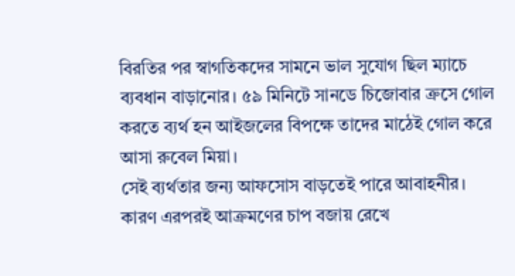বিরতির পর স্বাগতিকদের সামনে ভাল সুযোগ ছিল ম্যাচে ব্যবধান বাড়ানোর। ৫৯ মিনিটে সানডে চিজোবার ক্রসে গোল করতে ব্যর্থ হন আইজলের বিপক্ষে তাদের মাঠেই গোল করে আসা রুবেল মিয়া।
সেই ব্যর্থতার জন্য আফসোস বাড়তেই পারে আবাহনীর। কারণ এরপরই আক্রমণের চাপ বজায় রেখে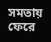সমতায় ফেরে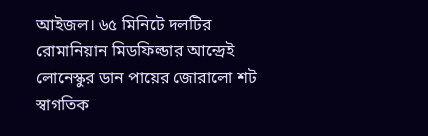আইজল। ৬৫ মিনিটে দলটির রোমানিয়ান মিডফিল্ডার আন্দ্রেই লোনেস্কুর ডান পায়ের জোরালো শট স্বাগতিক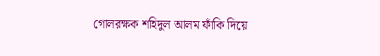গোলরক্ষক শহিদুল আলম ফাঁকি দিয়ে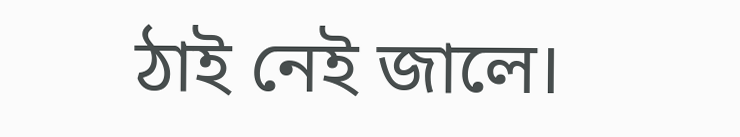ঠাই নেই জালে।